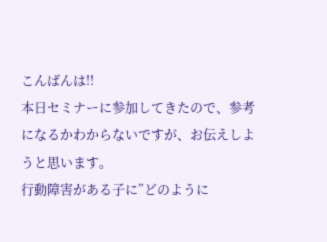こんばんは!!
本日セミナーに参加してきたので、参考になるかわからないですが、お伝えしようと思います。
行動障害がある子に”どのように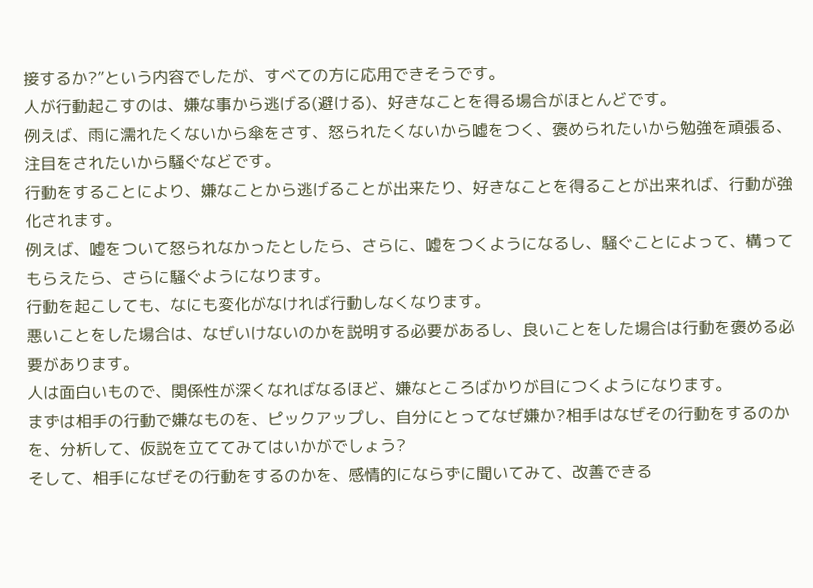接するか?”という内容でしたが、すべての方に応用できそうです。
人が行動起こすのは、嫌な事から逃げる(避ける)、好きなことを得る場合がほとんどです。
例えば、雨に濡れたくないから傘をさす、怒られたくないから嘘をつく、褒められたいから勉強を頑張る、注目をされたいから騒ぐなどです。
行動をすることにより、嫌なことから逃げることが出来たり、好きなことを得ることが出来れば、行動が強化されます。
例えば、嘘をついて怒られなかったとしたら、さらに、嘘をつくようになるし、騒ぐことによって、構ってもらえたら、さらに騒ぐようになります。
行動を起こしても、なにも変化がなければ行動しなくなります。
悪いことをした場合は、なぜいけないのかを説明する必要があるし、良いことをした場合は行動を褒める必要があります。
人は面白いもので、関係性が深くなればなるほど、嫌なところばかりが目につくようになります。
まずは相手の行動で嫌なものを、ピックアップし、自分にとってなぜ嫌か?相手はなぜその行動をするのかを、分析して、仮説を立ててみてはいかがでしょう?
そして、相手になぜその行動をするのかを、感情的にならずに聞いてみて、改善できる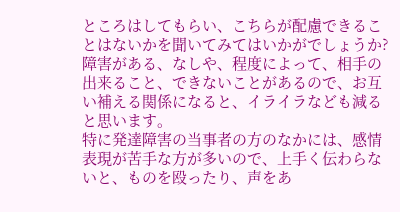ところはしてもらい、こちらが配慮できることはないかを聞いてみてはいかがでしょうか?
障害がある、なしや、程度によって、相手の出来ること、できないことがあるので、お互い補える関係になると、イライラなども減ると思います。
特に発達障害の当事者の方のなかには、感情表現が苦手な方が多いので、上手く伝わらないと、ものを殴ったり、声をあ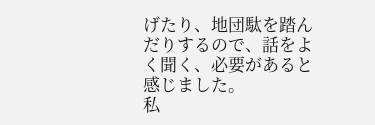げたり、地団駄を踏んだりするので、話をよく聞く、必要があると感じました。
私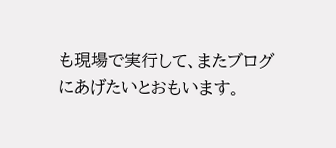も現場で実行して、またブログにあげたいとおもいます。